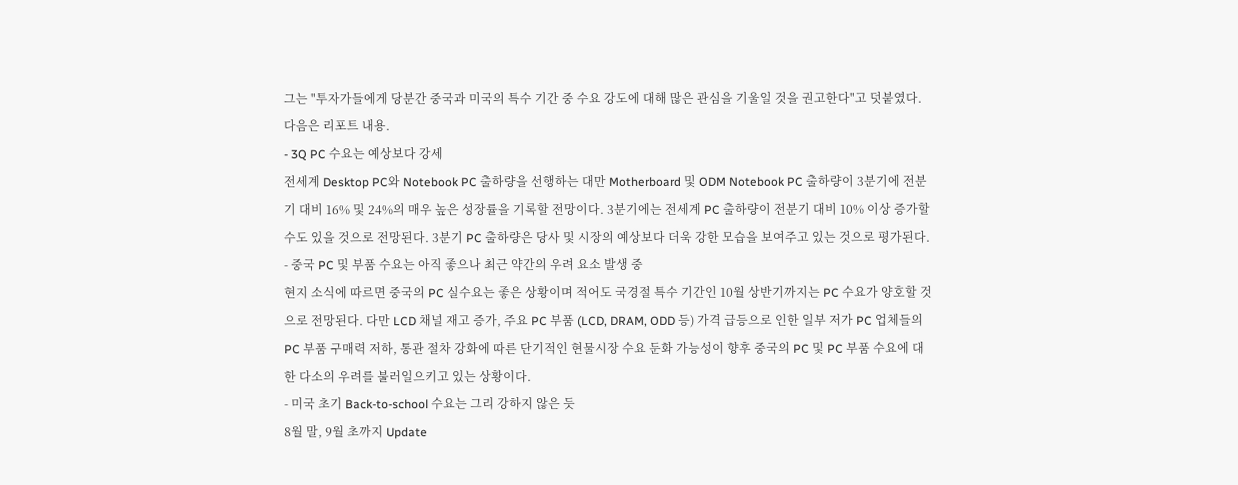그는 "투자가들에게 당분간 중국과 미국의 특수 기간 중 수요 강도에 대해 많은 관심을 기울일 것을 권고한다"고 덧붙였다.
다음은 리포트 내용.
- 3Q PC 수요는 예상보다 강세
전세계 Desktop PC와 Notebook PC 출하량을 선행하는 대만 Motherboard 및 ODM Notebook PC 출하량이 3분기에 전분기 대비 16% 및 24%의 매우 높은 성장률을 기록할 전망이다. 3분기에는 전세계 PC 출하량이 전분기 대비 10% 이상 증가할 수도 있을 것으로 전망된다. 3분기 PC 출하량은 당사 및 시장의 예상보다 더욱 강한 모습을 보여주고 있는 것으로 평가된다.
- 중국 PC 및 부품 수요는 아직 좋으나 최근 약간의 우려 요소 발생 중
현지 소식에 따르면 중국의 PC 실수요는 좋은 상황이며 적어도 국경절 특수 기간인 10월 상반기까지는 PC 수요가 양호할 것으로 전망된다. 다만 LCD 채널 재고 증가, 주요 PC 부품 (LCD, DRAM, ODD 등) 가격 급등으로 인한 일부 저가 PC 업체들의 PC 부품 구매력 저하, 통관 절차 강화에 따른 단기적인 현물시장 수요 둔화 가능성이 향후 중국의 PC 및 PC 부품 수요에 대한 다소의 우려를 불러일으키고 있는 상황이다.
- 미국 초기 Back-to-school 수요는 그리 강하지 않은 듯
8월 말, 9월 초까지 Update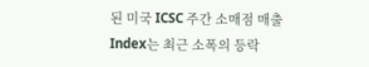된 미국 ICSC 주간 소매점 매출 Index는 최근 소폭의 등락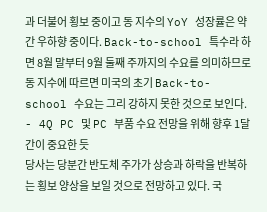과 더불어 횡보 중이고 동 지수의 YoY 성장률은 약간 우하향 중이다. Back-to-school 특수라 하면 8월 말부터 9월 둘째 주까지의 수요를 의미하므로 동 지수에 따르면 미국의 초기 Back-to-school 수요는 그리 강하지 못한 것으로 보인다.
- 4Q PC 및 PC 부품 수요 전망을 위해 향후 1달 간이 중요한 듯
당사는 당분간 반도체 주가가 상승과 하락을 반복하는 횡보 양상을 보일 것으로 전망하고 있다. 국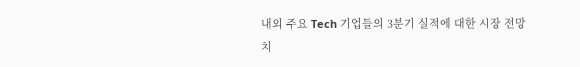내외 주요 Tech 기업들의 3분기 실적에 대한 시장 전망치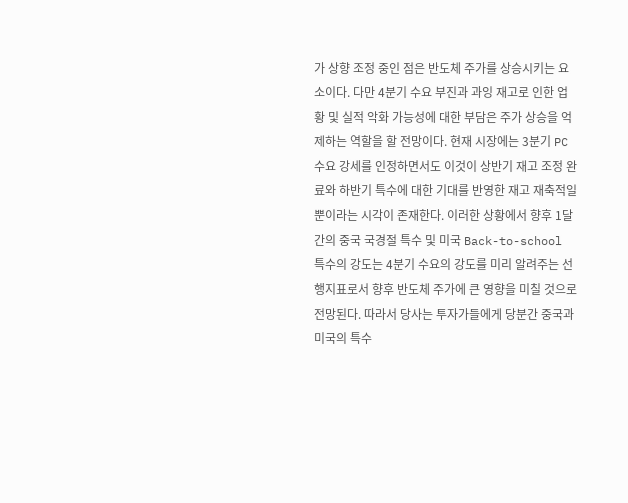가 상향 조정 중인 점은 반도체 주가를 상승시키는 요소이다. 다만 4분기 수요 부진과 과잉 재고로 인한 업황 및 실적 악화 가능성에 대한 부담은 주가 상승을 억제하는 역할을 할 전망이다. 현재 시장에는 3분기 PC 수요 강세를 인정하면서도 이것이 상반기 재고 조정 완료와 하반기 특수에 대한 기대를 반영한 재고 재축적일 뿐이라는 시각이 존재한다. 이러한 상황에서 향후 1달간의 중국 국경절 특수 및 미국 Back-to-school 특수의 강도는 4분기 수요의 강도를 미리 알려주는 선행지표로서 향후 반도체 주가에 큰 영향을 미칠 것으로 전망된다. 따라서 당사는 투자가들에게 당분간 중국과 미국의 특수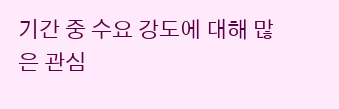기간 중 수요 강도에 대해 많은 관심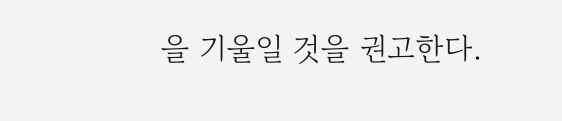을 기울일 것을 권고한다.